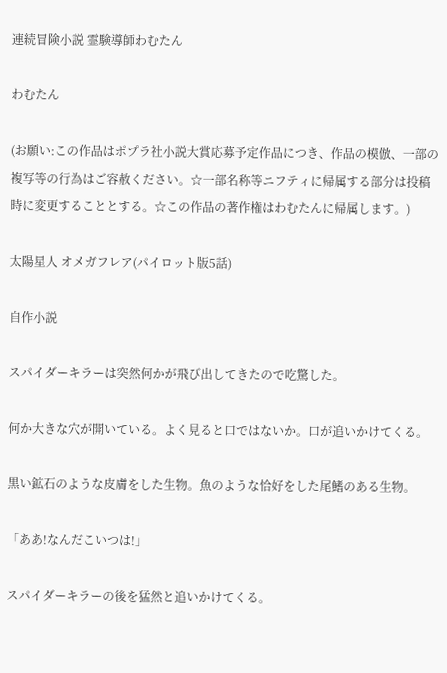連続冒険小説 霊験導師わむたん

わむたん

(お願い:この作品はポプラ社小説大賞応募予定作品につき、作品の模倣、一部の複写等の行為はご容赦ください。☆一部名称等ニフティに帰属する部分は投稿時に変更することとする。☆この作品の著作権はわむたんに帰属します。)

太陽星人 オメガフレア(パイロット版5話)

自作小説

スパイダーキラーは突然何かが飛び出してきたので吃驚した。

何か大きな穴が開いている。よく見ると口ではないか。口が追いかけてくる。

黒い鉱石のような皮膚をした生物。魚のような恰好をした尾鰭のある生物。

「ああ!なんだこいつは!」

スパイダーキラーの後を猛然と追いかけてくる。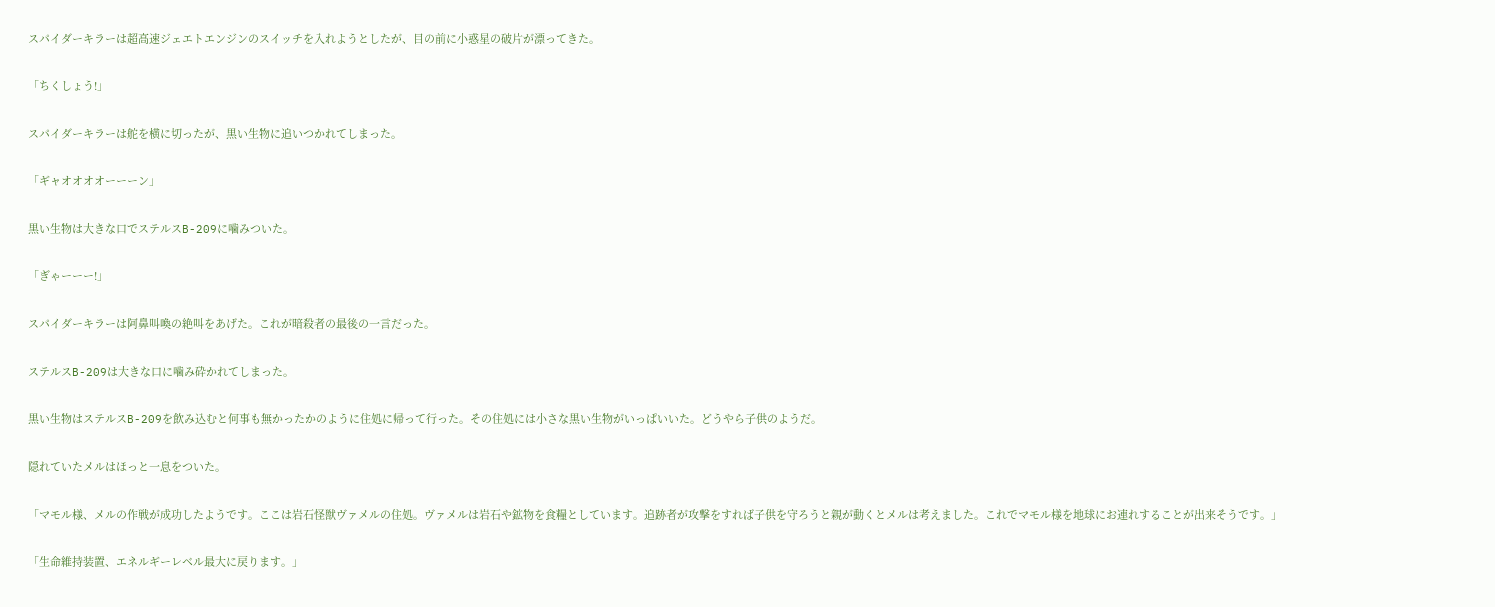スパイダーキラーは超高速ジェエトエンジンのスイッチを入れようとしたが、目の前に小惑星の破片が漂ってきた。

「ちくしょう!」

スパイダーキラーは舵を横に切ったが、黒い生物に追いつかれてしまった。

「ギャオオオオーーーン」

黒い生物は大きな口でステルスB-209に噛みついた。

「ぎゃーーー!」

スパイダーキラーは阿鼻叫喚の絶叫をあげた。これが暗殺者の最後の一言だった。

ステルスB-209は大きな口に噛み砕かれてしまった。

黒い生物はステルスB-209を飲み込むと何事も無かったかのように住処に帰って行った。その住処には小さな黒い生物がいっぱいいた。どうやら子供のようだ。

隠れていたメルはほっと一息をついた。

「マモル様、メルの作戦が成功したようです。ここは岩石怪獣ヴァメルの住処。ヴァメルは岩石や鉱物を食糧としています。追跡者が攻撃をすれば子供を守ろうと親が動くとメルは考えました。これでマモル様を地球にお連れすることが出来そうです。」

「生命維持装置、エネルギーレベル最大に戻ります。」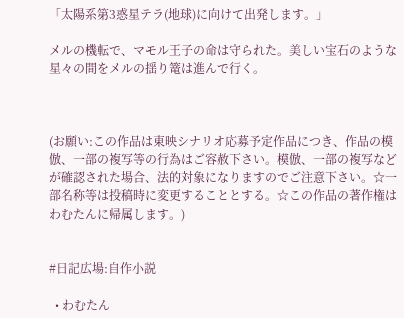「太陽系第3惑星テラ(地球)に向けて出発します。」

メルの機転で、マモル王子の命は守られた。美しい宝石のような星々の間をメルの揺り篭は進んで行く。



(お願い:この作品は東映シナリオ応募予定作品につき、作品の模倣、一部の複写等の行為はご容赦下さい。模倣、一部の複写などが確認された場合、法的対象になりますのでご注意下さい。☆一部名称等は投稿時に変更することとする。☆この作品の著作権はわむたんに帰属します。)


#日記広場:自作小説

  • わむたん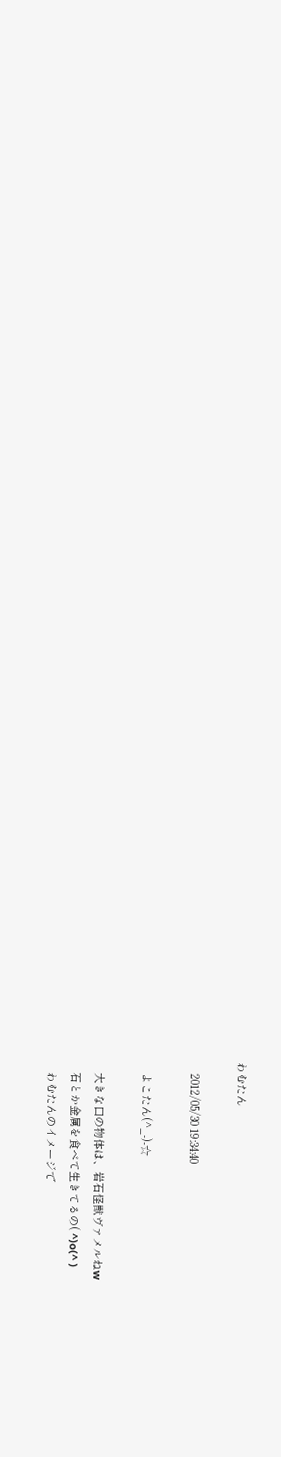わむたん

    2012/05/30 19:34:40

    よこたん(^_-)-☆

    大きな口の物体は、岩石怪獣ヴァメルねw
    石とか金属を食べて生きてるの( ^)o(^ )
    わむたんのイメージで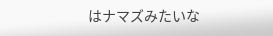はナマズみたいな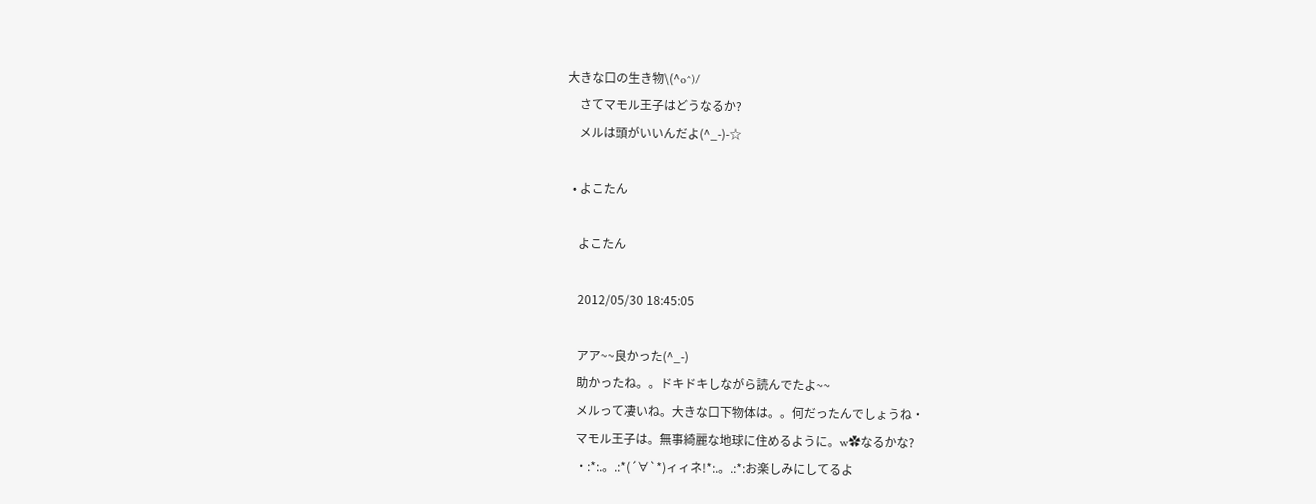大きな口の生き物\(^o^)/
    さてマモル王子はどうなるか?
    メルは頭がいいんだよ(^_-)-☆

  • よこたん

    よこたん

    2012/05/30 18:45:05

    アア~~良かった(^_-)
    助かったね。。ドキドキしながら読んでたよ~~
    メルって凄いね。大きな口下物体は。。何だったんでしょうね・
    マモル王子は。無事綺麗な地球に住めるように。w✿なるかな?
    ・:*:.。.:*(´∀`*)ィィネ!*:.。.:*:お楽しみにしてるよ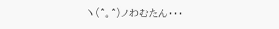ヽ(^。^)ノわむたん・・・